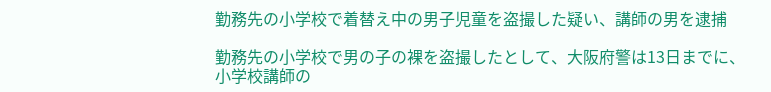勤務先の小学校で着替え中の男子児童を盗撮した疑い、講師の男を逮捕

勤務先の小学校で男の子の裸を盗撮したとして、大阪府警は13日までに、小学校講師の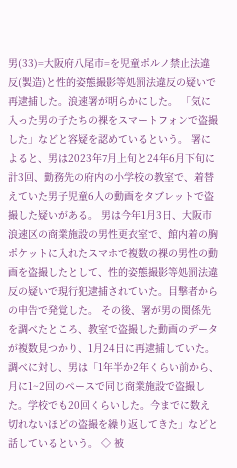男(33)=大阪府八尾市=を児童ポルノ禁止法違反(製造)と性的姿態撮影等処罰法違反の疑いで再逮捕した。浪速署が明らかにした。 「気に入った男の子たちの裸をスマートフォンで盗撮した」などと容疑を認めているという。 署によると、男は2023年7月上旬と24年6月下旬に計3回、勤務先の府内の小学校の教室で、着替えていた男子児童6人の動画をタブレットで盗撮した疑いがある。 男は今年1月3日、大阪市浪速区の商業施設の男性更衣室で、館内着の胸ポケットに入れたスマホで複数の裸の男性の動画を盗撮したとして、性的姿態撮影等処罰法違反の疑いで現行犯逮捕されていた。目撃者からの申告で発覚した。 その後、署が男の関係先を調べたところ、教室で盗撮した動画のデータが複数見つかり、1月24日に再逮捕していた。 調べに対し、男は「1年半か2年くらい前から、月に1~2回のペースで同じ商業施設で盗撮した。学校でも20回くらいした。今までに数え切れないほどの盗撮を繰り返してきた」などと話しているという。 ◇ 被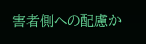害者側への配慮か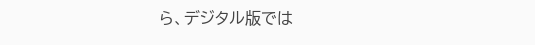ら、デジタル版では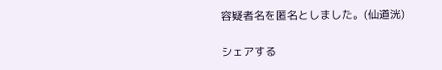容疑者名を匿名としました。(仙道洸)

シェアする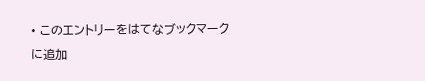• このエントリーをはてなブックマークに追加